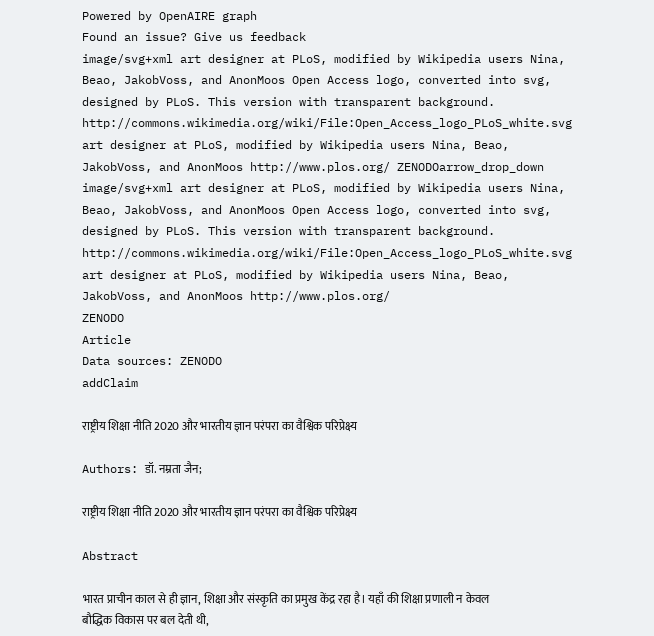Powered by OpenAIRE graph
Found an issue? Give us feedback
image/svg+xml art designer at PLoS, modified by Wikipedia users Nina, Beao, JakobVoss, and AnonMoos Open Access logo, converted into svg, designed by PLoS. This version with transparent background. http://commons.wikimedia.org/wiki/File:Open_Access_logo_PLoS_white.svg art designer at PLoS, modified by Wikipedia users Nina, Beao, JakobVoss, and AnonMoos http://www.plos.org/ ZENODOarrow_drop_down
image/svg+xml art designer at PLoS, modified by Wikipedia users Nina, Beao, JakobVoss, and AnonMoos Open Access logo, converted into svg, designed by PLoS. This version with transparent background. http://commons.wikimedia.org/wiki/File:Open_Access_logo_PLoS_white.svg art designer at PLoS, modified by Wikipedia users Nina, Beao, JakobVoss, and AnonMoos http://www.plos.org/
ZENODO
Article
Data sources: ZENODO
addClaim

राष्ट्रीय शिक्षा नीति 2020 और भारतीय ज्ञान परंपरा का वैश्विक परिप्रेक्ष्य

Authors: डॉ. नम्रता जैन;

राष्ट्रीय शिक्षा नीति 2020 और भारतीय ज्ञान परंपरा का वैश्विक परिप्रेक्ष्य

Abstract

भारत प्राचीन काल से ही ज्ञान, शिक्षा और संस्कृति का प्रमुख केंद्र रहा है। यहाँ की शिक्षा प्रणाली न केवल बौद्धिक विकास पर बल देती थी,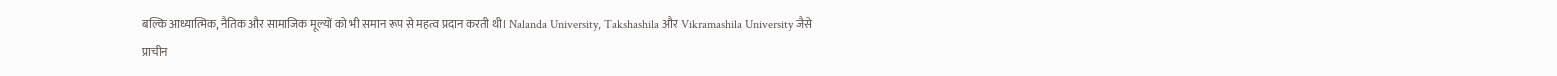बल्कि आध्यात्मिक, नैतिक और सामाजिक मूल्यों को भी समान रूप से महत्व प्रदान करती थी। Nalanda University, Takshashila और Vikramashila University जैसे प्राचीन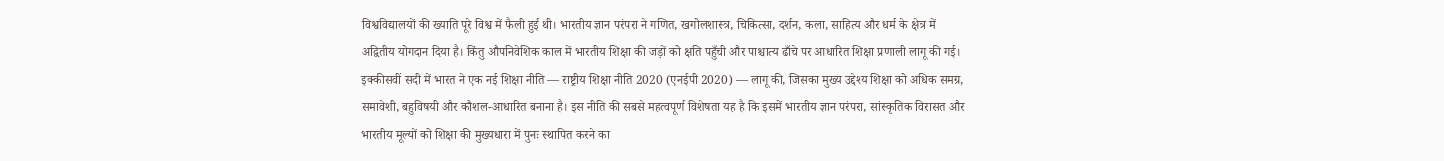विश्वविद्यालयों की ख्याति पूरे विश्व में फैली हुई थी। भारतीय ज्ञान परंपरा ने गणित, खगोलशास्त्र, चिकित्सा, दर्शन, कला, साहित्य और धर्म के क्षेत्र में अद्वितीय योगदान दिया है। किंतु औपनिवेशिक काल में भारतीय शिक्षा की जड़ों को क्षति पहुँची और पाश्चात्य ढाँचे पर आधारित शिक्षा प्रणाली लागू की गई। इक्कीसवीं सदी में भारत ने एक नई शिक्षा नीति — राष्ट्रीय शिक्षा नीति 2020 (एनईपी 2020) — लागू की, जिसका मुख्य उद्देश्य शिक्षा को अधिक समग्र, समावेशी, बहुविषयी और कौशल-आधारित बनाना है। इस नीति की सबसे महत्वपूर्ण विशेषता यह है कि इसमें भारतीय ज्ञान परंपरा, सांस्कृतिक विरासत और भारतीय मूल्यों को शिक्षा की मुख्यधारा में पुनः स्थापित करने का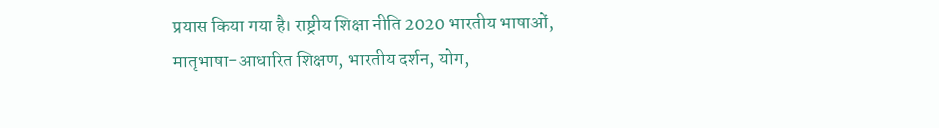प्रयास किया गया है। राष्ट्रीय शिक्षा नीति 2020 भारतीय भाषाओं, मातृभाषा-आधारित शिक्षण, भारतीय दर्शन, योग,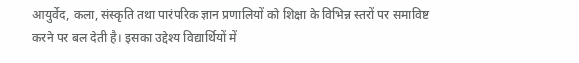आयुर्वेद, कला, संस्कृति तथा पारंपरिक ज्ञान प्रणालियों को शिक्षा के विभिन्न स्तरों पर समाविष्ट करने पर बल देती है। इसका उद्देश्य विद्यार्थियों में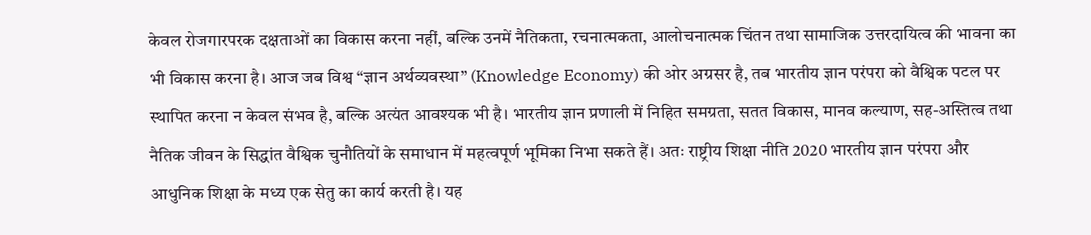केवल रोजगारपरक दक्षताओं का विकास करना नहीं, बल्कि उनमें नैतिकता, रचनात्मकता, आलोचनात्मक चिंतन तथा सामाजिक उत्तरदायित्व की भावना का भी विकास करना है। आज जब विश्व “ज्ञान अर्थव्यवस्था” (Knowledge Economy) की ओर अग्रसर है, तब भारतीय ज्ञान परंपरा को वैश्विक पटल पर स्थापित करना न केवल संभव है, बल्कि अत्यंत आवश्यक भी है। भारतीय ज्ञान प्रणाली में निहित समग्रता, सतत विकास, मानव कल्याण, सह-अस्तित्व तथा नैतिक जीवन के सिद्धांत वैश्विक चुनौतियों के समाधान में महत्वपूर्ण भूमिका निभा सकते हैं। अतः राष्ट्रीय शिक्षा नीति 2020 भारतीय ज्ञान परंपरा और आधुनिक शिक्षा के मध्य एक सेतु का कार्य करती है। यह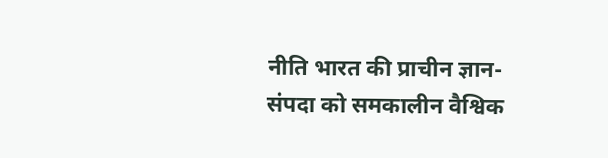नीति भारत की प्राचीन ज्ञान-संपदा को समकालीन वैश्विक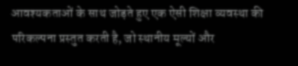आवश्यकताओं के साथ जोड़ते हुए एक ऐसी शिक्षा व्यवस्था की परिकल्पना प्रस्तुत करती है, जो स्थानीय मूल्यों और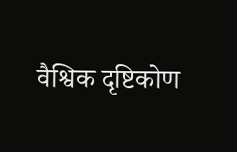वैश्विक दृष्टिकोण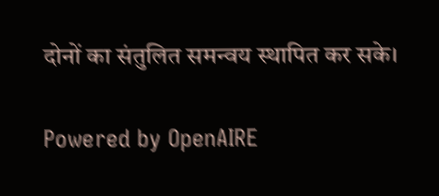दोनों का संतुलित समन्वय स्थापित कर सके।

Powered by OpenAIRE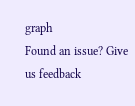graph
Found an issue? Give us feedback